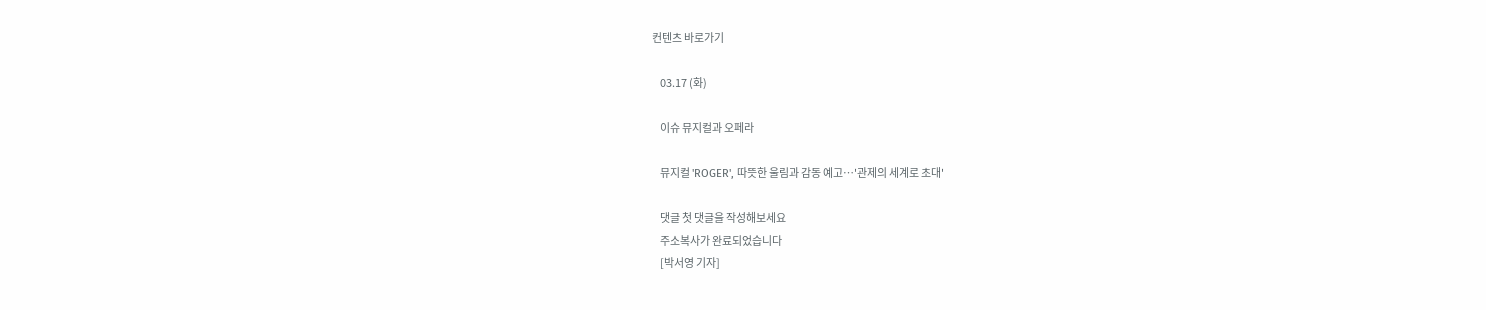컨텐츠 바로가기

    03.17 (화)

    이슈 뮤지컬과 오페라

    뮤지컬 'ROGER', 따뜻한 울림과 감동 예고…'관제의 세계로 초대'

    댓글 첫 댓글을 작성해보세요
    주소복사가 완료되었습니다
    [박서영 기자]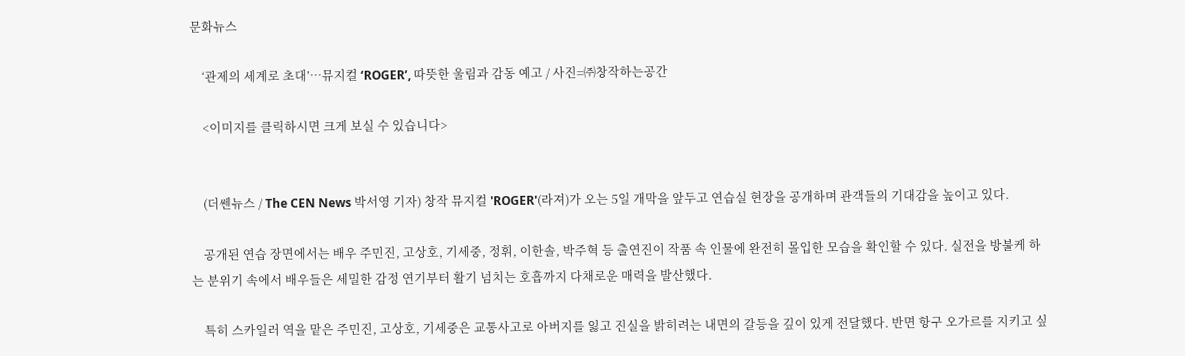문화뉴스

    ‘관제의 세계로 초대’…뮤지컬 ‘ROGER’, 따뜻한 울림과 감동 예고 / 사진=㈜창작하는공간

    <이미지를 클릭하시면 크게 보실 수 있습니다>


    (더쎈뉴스 / The CEN News 박서영 기자) 창작 뮤지컬 'ROGER'(라져)가 오는 5일 개막을 앞두고 연습실 현장을 공개하며 관객들의 기대감을 높이고 있다.

    공개된 연습 장면에서는 배우 주민진, 고상호, 기세중, 정휘, 이한솔, 박주혁 등 출연진이 작품 속 인물에 완전히 몰입한 모습을 확인할 수 있다. 실전을 방불케 하는 분위기 속에서 배우들은 세밀한 감정 연기부터 활기 넘치는 호흡까지 다채로운 매력을 발산했다.

    특히 스카일러 역을 맡은 주민진, 고상호, 기세중은 교통사고로 아버지를 잃고 진실을 밝히려는 내면의 갈등을 깊이 있게 전달했다. 반면 항구 오가르를 지키고 싶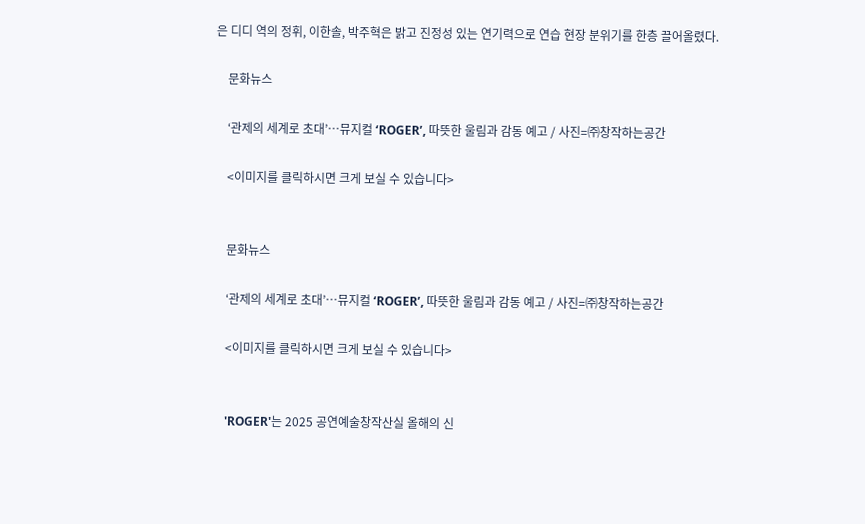은 디디 역의 정휘, 이한솔, 박주혁은 밝고 진정성 있는 연기력으로 연습 현장 분위기를 한층 끌어올렸다.

    문화뉴스

    ‘관제의 세계로 초대’…뮤지컬 ‘ROGER’, 따뜻한 울림과 감동 예고 / 사진=㈜창작하는공간

    <이미지를 클릭하시면 크게 보실 수 있습니다>


    문화뉴스

    ‘관제의 세계로 초대’…뮤지컬 ‘ROGER’, 따뜻한 울림과 감동 예고 / 사진=㈜창작하는공간

    <이미지를 클릭하시면 크게 보실 수 있습니다>


    'ROGER'는 2025 공연예술창작산실 올해의 신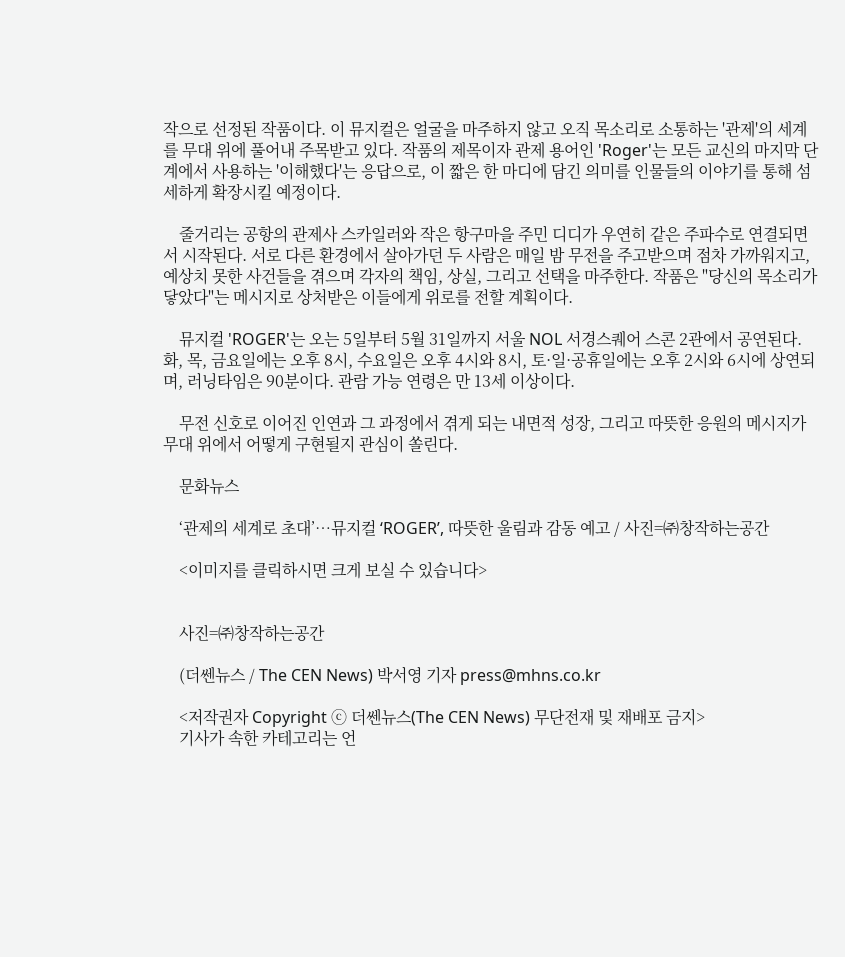작으로 선정된 작품이다. 이 뮤지컬은 얼굴을 마주하지 않고 오직 목소리로 소통하는 '관제'의 세계를 무대 위에 풀어내 주목받고 있다. 작품의 제목이자 관제 용어인 'Roger'는 모든 교신의 마지막 단계에서 사용하는 '이해했다'는 응답으로, 이 짧은 한 마디에 담긴 의미를 인물들의 이야기를 통해 섬세하게 확장시킬 예정이다.

    줄거리는 공항의 관제사 스카일러와 작은 항구마을 주민 디디가 우연히 같은 주파수로 연결되면서 시작된다. 서로 다른 환경에서 살아가던 두 사람은 매일 밤 무전을 주고받으며 점차 가까워지고, 예상치 못한 사건들을 겪으며 각자의 책임, 상실, 그리고 선택을 마주한다. 작품은 "당신의 목소리가 닿았다"는 메시지로 상처받은 이들에게 위로를 전할 계획이다.

    뮤지컬 'ROGER'는 오는 5일부터 5월 31일까지 서울 NOL 서경스퀘어 스콘 2관에서 공연된다. 화, 목, 금요일에는 오후 8시, 수요일은 오후 4시와 8시, 토·일·공휴일에는 오후 2시와 6시에 상연되며, 러닝타임은 90분이다. 관람 가능 연령은 만 13세 이상이다.

    무전 신호로 이어진 인연과 그 과정에서 겪게 되는 내면적 성장, 그리고 따뜻한 응원의 메시지가 무대 위에서 어떻게 구현될지 관심이 쏠린다.

    문화뉴스

    ‘관제의 세계로 초대’…뮤지컬 ‘ROGER’, 따뜻한 울림과 감동 예고 / 사진=㈜창작하는공간

    <이미지를 클릭하시면 크게 보실 수 있습니다>


    사진=㈜창작하는공간

    (더쎈뉴스 / The CEN News) 박서영 기자 press@mhns.co.kr

    <저작권자 Copyright ⓒ 더쎈뉴스(The CEN News) 무단전재 및 재배포 금지>
    기사가 속한 카테고리는 언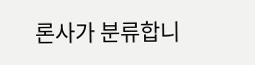론사가 분류합니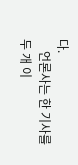다.
    언론사는 한 기사를 두 개 이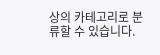상의 카테고리로 분류할 수 있습니다.